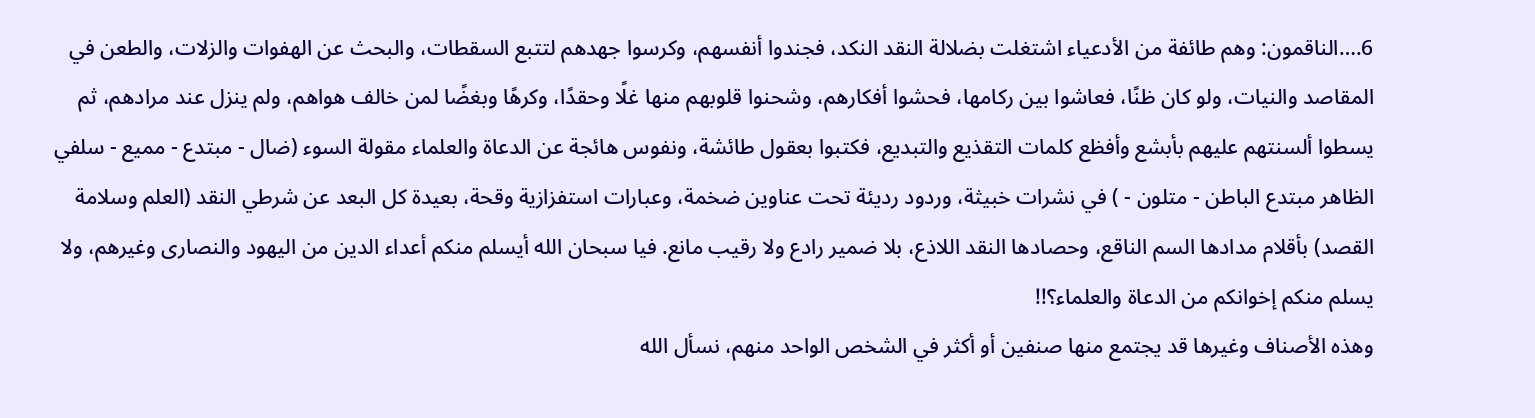6.…الناقمون: وهم طائفة من الأدعياء اشتغلت بضلالة النقد النكد، فجندوا أنفسهم، وكرسوا جهدهم لتتبع السقطات، والبحث عن الهفوات والزلات، والطعن في المقاصد والنيات، ولو كان ظنًا، فعاشوا بين ركامها، فحشوا أفكارهم، وشحنوا قلوبهم منها غلًا وحقدًا، وكرهًا وبغضًا لمن خالف هواهم، ولم ينزل عند مرادهم، ثم يسطوا ألسنتهم عليهم بأبشع وأفظع كلمات التقذيع والتبديع، فكتبوا بعقول طائشة، ونفوس هائجة عن الدعاة والعلماء مقولة السوء (ضال - مبتدع - مميع - سلفي الظاهر مبتدع الباطن - متلون - ) في نشرات خبيثة، وردود رديئة تحت عناوين ضخمة، وعبارات استفزازية وقحة، بعيدة كل البعد عن شرطي النقد (العلم وسلامة القصد) بأقلام مدادها السم الناقع، وحصادها النقد اللاذع، بلا ضمير رادع ولا رقيب مانع. فيا سبحان الله أيسلم منكم أعداء الدين من اليهود والنصارى وغيرهم، ولا يسلم منكم إخوانكم من الدعاة والعلماء؟!!
وهذه الأصناف وغيرها قد يجتمع منها صنفين أو أكثر في الشخص الواحد منهم، نسأل الله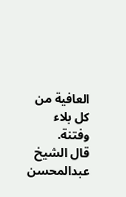العافية من كل بلاء وفتنة.
قال الشيخ عبدالمحسن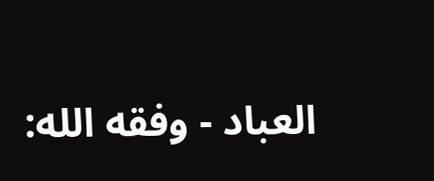العباد - وفقه الله: